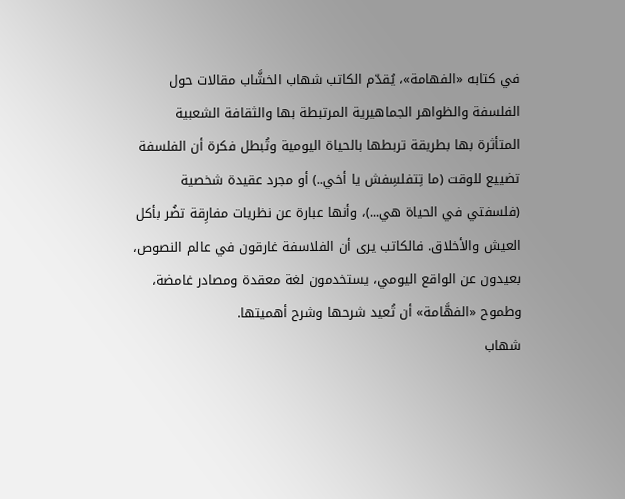في كتابه «الفهامة»، يُقدّم الكاتب شهاب الخشَّاب مقالات حول الفلسفة والظواهر الجماهيرية المرتبطة بها والثقافة الشعبية المتأثرة بها بطريقة تربطها بالحياة اليومية وتُبطل فكرة أن الفلسفة تضييع للوقت (ما تِتفلسِفش يا أخي..) أو مجرد عقيدة شخصية (فلسفتي في الحياة هي...)، وأنها عبارة عن نظريات مفارِقة تضُر بأكل العيش والأخلاق. فالكاتب يرى أن الفلاسفة غارقون في عالم النصوص، بعيدون عن الواقع اليومي، يستخدمون لغة معقدة ومصادر غامضة، وطموح «الفهَّامة» أن تُعيد شرحها وشرح أهميتها.
شهاب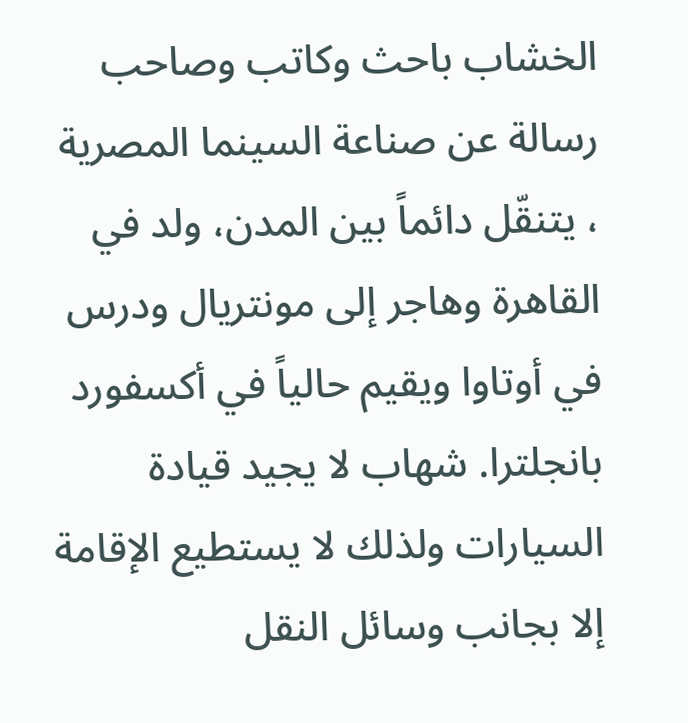الخشاب باحث وكاتب وصاحب رسالة عن صناعة السينما المصرية ، يتنقّل دائماً بين المدن، ولد في القاهرة وهاجر إلى مونتريال ودرس في أوتاوا ويقيم حالياً في أكسفورد بانجلترا. شهاب لا يجيد قيادة السيارات ولذلك لا يستطيع الإقامة إلا بجانب وسائل النقل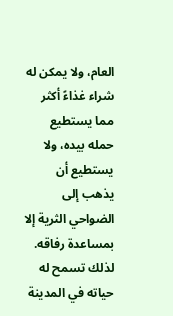العام، ولا يمكن له شراء غذاءً أكثر مما يستطيع حمله بيده، ولا يستطيع أن يذهب إلى الضواحي الثرية إلا بمساعدة رفاقه. لذلك تسمح له حياته في المدينة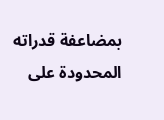بمضاعفة قدراته المحدودة على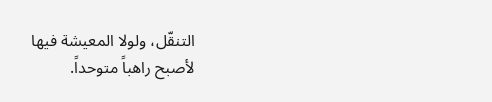التنقّل، ولولا المعيشة فيها لأصبح راهباً متوحداً.